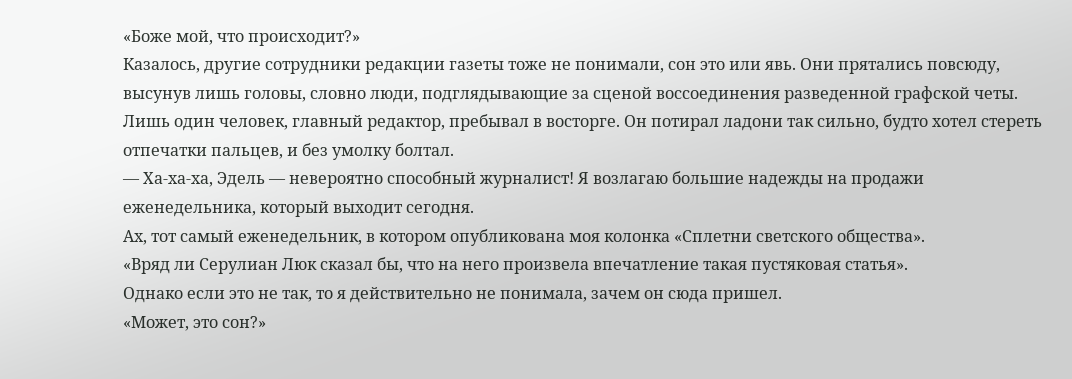«Боже мой, что происходит?»
Казалось, другие сотрудники редакции газеты тоже не понимали, сон это или явь. Они прятались повсюду, высунув лишь головы, словно люди, подглядывающие за сценой воссоединения разведенной графской четы.
Лишь один человек, главный редактор, пребывал в восторге. Он потирал ладони так сильно, будто хотел стереть отпечатки пальцев, и без умолку болтал.
— Ха-ха-ха, Эдель — невероятно способный журналист! Я возлагаю большие надежды на продажи еженедельника, который выходит сегодня.
Ах, тот самый еженедельник, в котором опубликована моя колонка «Сплетни светского общества».
«Вряд ли Серулиан Люк сказал бы, что на него произвела впечатление такая пустяковая статья».
Однако если это не так, то я действительно не понимала, зачем он сюда пришел.
«Может, это сон?»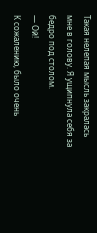Такая нелепая мысль закралась мне в голову. Я ущипнула себя за бедро под столом.
— Ой!
К сожалению, было очень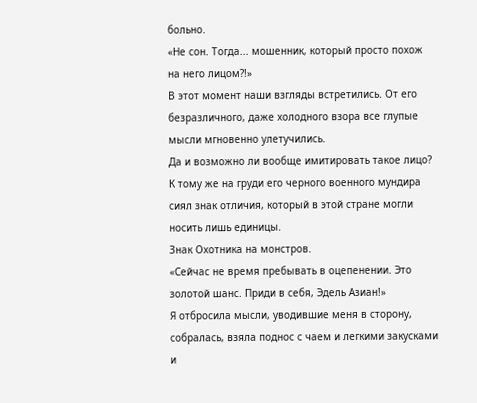больно.
«Не сон. Тогда... мошенник, который просто похож на него лицом?!»
В этот момент наши взгляды встретились. От его безразличного, даже холодного взора все глупые мысли мгновенно улетучились.
Да и возможно ли вообще имитировать такое лицо? К тому же на груди его черного военного мундира сиял знак отличия, который в этой стране могли носить лишь единицы.
Знак Охотника на монстров.
«Сейчас не время пребывать в оцепенении. Это золотой шанс. Приди в себя, Эдель Азиан!»
Я отбросила мысли, уводившие меня в сторону, собралась, взяла поднос с чаем и легкими закусками и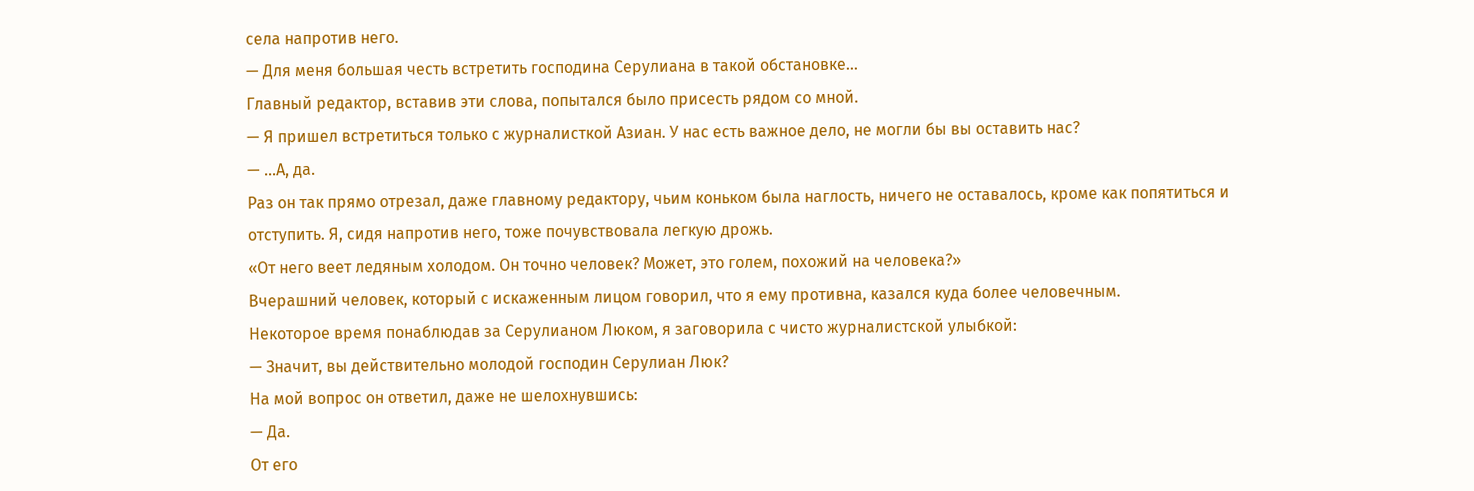села напротив него.
— Для меня большая честь встретить господина Серулиана в такой обстановке…
Главный редактор, вставив эти слова, попытался было присесть рядом со мной.
— Я пришел встретиться только с журналисткой Азиан. У нас есть важное дело, не могли бы вы оставить нас?
— …А, да.
Раз он так прямо отрезал, даже главному редактору, чьим коньком была наглость, ничего не оставалось, кроме как попятиться и отступить. Я, сидя напротив него, тоже почувствовала легкую дрожь.
«От него веет ледяным холодом. Он точно человек? Может, это голем, похожий на человека?»
Вчерашний человек, который с искаженным лицом говорил, что я ему противна, казался куда более человечным.
Некоторое время понаблюдав за Серулианом Люком, я заговорила с чисто журналистской улыбкой:
— Значит, вы действительно молодой господин Серулиан Люк?
На мой вопрос он ответил, даже не шелохнувшись:
— Да.
От его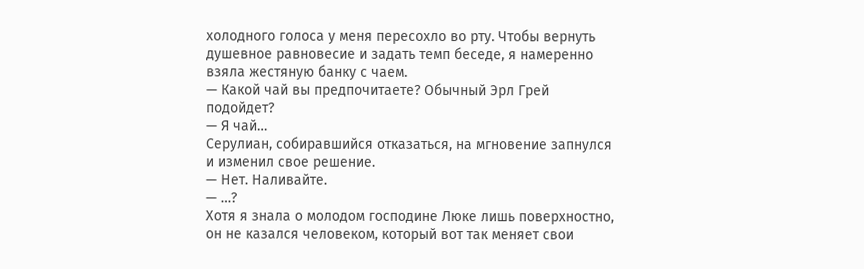холодного голоса у меня пересохло во рту. Чтобы вернуть душевное равновесие и задать темп беседе, я намеренно взяла жестяную банку с чаем.
— Какой чай вы предпочитаете? Обычный Эрл Грей подойдет?
— Я чай…
Серулиан, собиравшийся отказаться, на мгновение запнулся и изменил свое решение.
— Нет. Наливайте.
— …?
Хотя я знала о молодом господине Люке лишь поверхностно, он не казался человеком, который вот так меняет свои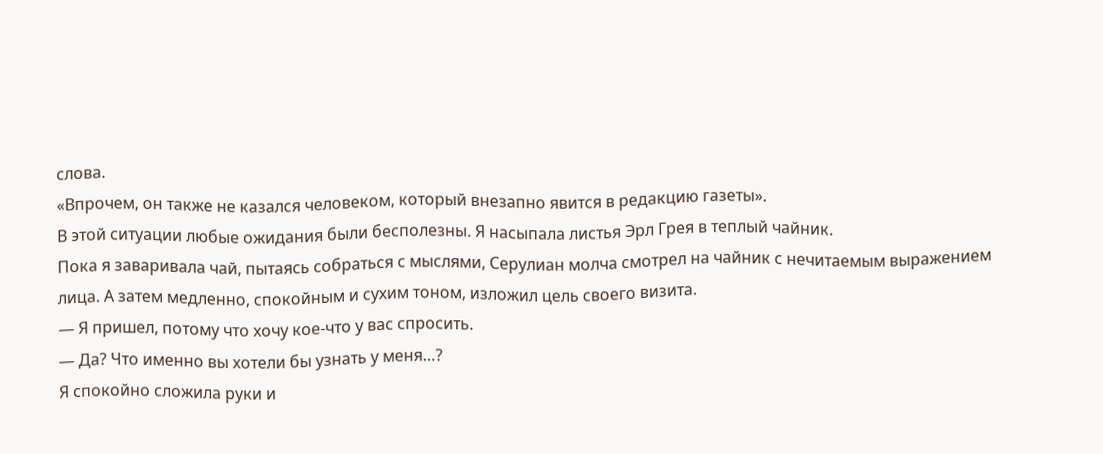слова.
«Впрочем, он также не казался человеком, который внезапно явится в редакцию газеты».
В этой ситуации любые ожидания были бесполезны. Я насыпала листья Эрл Грея в теплый чайник.
Пока я заваривала чай, пытаясь собраться с мыслями, Серулиан молча смотрел на чайник с нечитаемым выражением лица. А затем медленно, спокойным и сухим тоном, изложил цель своего визита.
— Я пришел, потому что хочу кое-что у вас спросить.
— Да? Что именно вы хотели бы узнать у меня…?
Я спокойно сложила руки и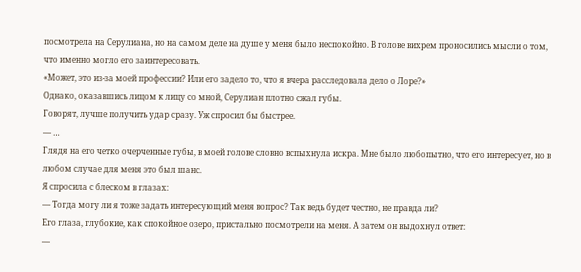посмотрела на Серулиана, но на самом деле на душе у меня было неспокойно. В голове вихрем проносились мысли о том, что именно могло его заинтересовать.
«Может, это из-за моей профессии? Или его задело то, что я вчера расследовала дело о Лоре?»
Однако, оказавшись лицом к лицу со мной, Серулиан плотно сжал губы.
Говорят, лучше получить удар сразу. Уж спросил бы быстрее.
— …
Глядя на его четко очерченные губы, в моей голове словно вспыхнула искра. Мне было любопытно, что его интересует, но в любом случае для меня это был шанс.
Я спросила с блеском в глазах:
— Тогда могу ли я тоже задать интересующий меня вопрос? Так ведь будет честно, не правда ли?
Его глаза, глубокие, как спокойное озеро, пристально посмотрели на меня. А затем он выдохнул ответ:
—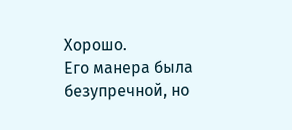Хорошо.
Его манера была безупречной, но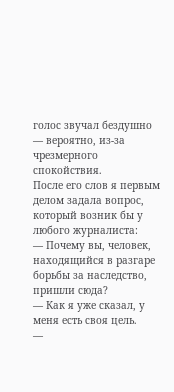голос звучал бездушно — вероятно, из-за чрезмерного спокойствия.
После его слов я первым делом задала вопрос, который возник бы у любого журналиста:
— Почему вы, человек, находящийся в разгаре борьбы за наследство, пришли сюда?
— Как я уже сказал, у меня есть своя цель.
—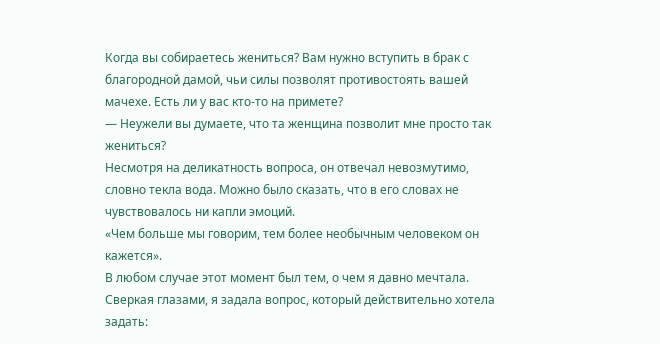Когда вы собираетесь жениться? Вам нужно вступить в брак с благородной дамой, чьи силы позволят противостоять вашей мачехе. Есть ли у вас кто-то на примете?
— Неужели вы думаете, что та женщина позволит мне просто так жениться?
Несмотря на деликатность вопроса, он отвечал невозмутимо, словно текла вода. Можно было сказать, что в его словах не чувствовалось ни капли эмоций.
«Чем больше мы говорим, тем более необычным человеком он кажется».
В любом случае этот момент был тем, о чем я давно мечтала. Сверкая глазами, я задала вопрос, который действительно хотела задать: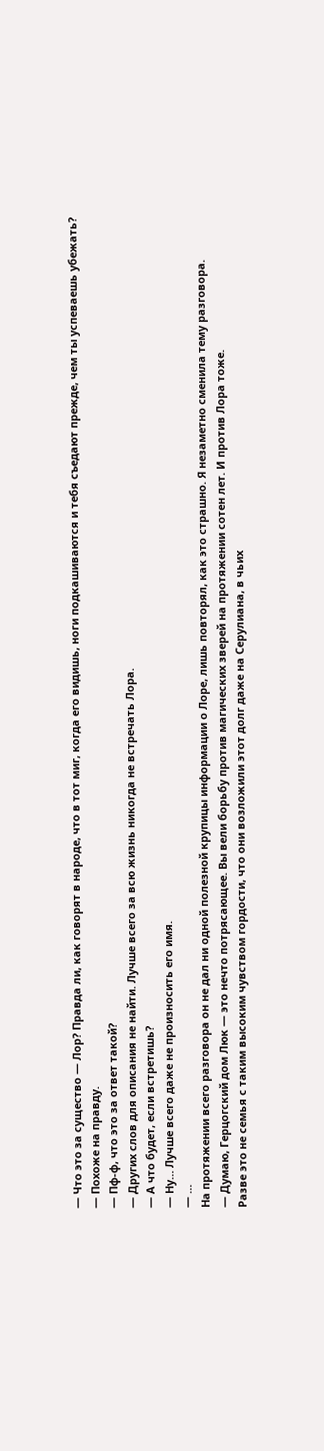— Что это за существо — Лор? Правда ли, как говорят в народе, что в тот миг, когда его видишь, ноги подкашиваются и тебя съедают прежде, чем ты успеваешь убежать?
— Похоже на правду.
— Пф-ф, что это за ответ такой?
— Других слов для описания не найти. Лучше всего за всю жизнь никогда не встречать Лора.
— А что будет, если встретишь?
— Ну… Лучше всего даже не произносить его имя.
— …
На протяжении всего разговора он не дал ни одной полезной крупицы информации о Лоре, лишь повторял, как это страшно. Я незаметно сменила тему разговора.
— Думаю, Герцогский дом Люк — это нечто потрясающее. Вы вели борьбу против магических зверей на протяжении сотен лет. И против Лора тоже.
Разве это не семья с таким высоким чувством гордости, что они возложили этот долг даже на Серулиана, в чьих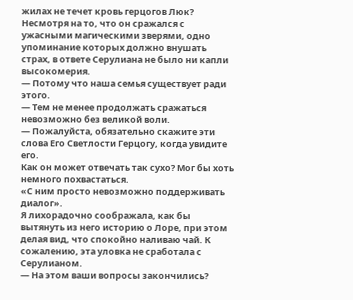жилах не течет кровь герцогов Люк?
Несмотря на то, что он сражался с ужасными магическими зверями, одно упоминание которых должно внушать страх, в ответе Серулиана не было ни капли высокомерия.
— Потому что наша семья существует ради этого.
— Тем не менее продолжать сражаться невозможно без великой воли.
— Пожалуйста, обязательно скажите эти слова Его Светлости Герцогу, когда увидите его.
Как он может отвечать так сухо? Мог бы хоть немного похвастаться.
«С ним просто невозможно поддерживать диалог».
Я лихорадочно соображала, как бы вытянуть из него историю о Лоре, при этом делая вид, что спокойно наливаю чай. К сожалению, эта уловка не сработала с Серулианом.
— На этом ваши вопросы закончились?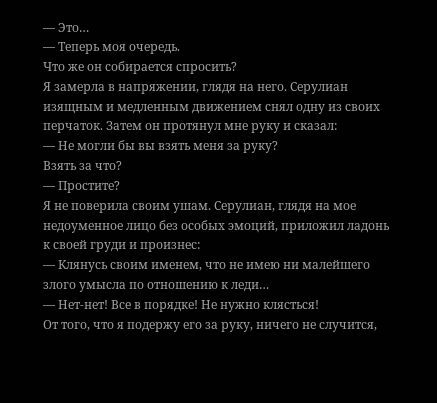— Это…
— Теперь моя очередь.
Что же он собирается спросить?
Я замерла в напряжении, глядя на него. Серулиан изящным и медленным движением снял одну из своих перчаток. Затем он протянул мне руку и сказал:
— Не могли бы вы взять меня за руку?
Взять за что?
— Простите?
Я не поверила своим ушам. Серулиан, глядя на мое недоуменное лицо без особых эмоций, приложил ладонь к своей груди и произнес:
— Клянусь своим именем, что не имею ни малейшего злого умысла по отношению к леди…
— Нет-нет! Все в порядке! Не нужно клясться!
От того, что я подержу его за руку, ничего не случится,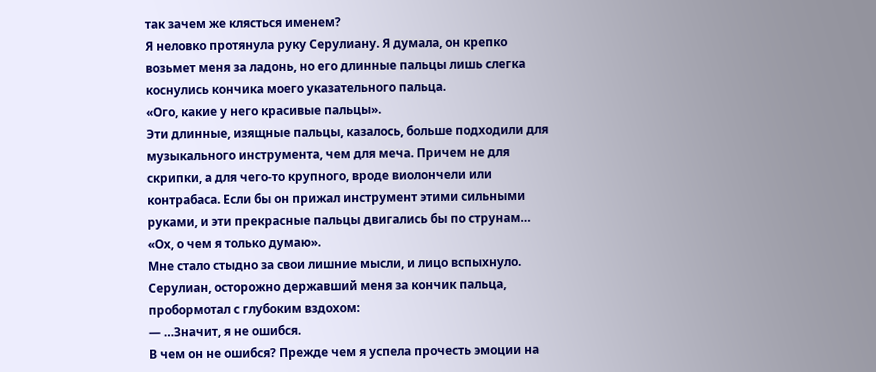так зачем же клясться именем?
Я неловко протянула руку Серулиану. Я думала, он крепко возьмет меня за ладонь, но его длинные пальцы лишь слегка коснулись кончика моего указательного пальца.
«Ого, какие у него красивые пальцы».
Эти длинные, изящные пальцы, казалось, больше подходили для музыкального инструмента, чем для меча. Причем не для скрипки, а для чего-то крупного, вроде виолончели или контрабаса. Если бы он прижал инструмент этими сильными руками, и эти прекрасные пальцы двигались бы по струнам…
«Ох, о чем я только думаю».
Мне стало стыдно за свои лишние мысли, и лицо вспыхнуло. Серулиан, осторожно державший меня за кончик пальца, пробормотал с глубоким вздохом:
— …Значит, я не ошибся.
В чем он не ошибся? Прежде чем я успела прочесть эмоции на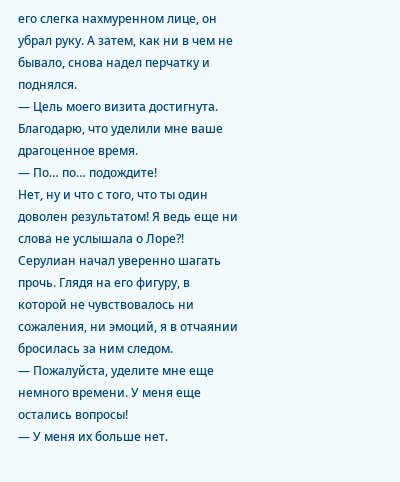его слегка нахмуренном лице, он убрал руку. А затем, как ни в чем не бывало, снова надел перчатку и поднялся.
— Цель моего визита достигнута. Благодарю, что уделили мне ваше драгоценное время.
— По… по… подождите!
Нет, ну и что с того, что ты один доволен результатом! Я ведь еще ни слова не услышала о Лоре?!
Серулиан начал уверенно шагать прочь. Глядя на его фигуру, в которой не чувствовалось ни сожаления, ни эмоций, я в отчаянии бросилась за ним следом.
— Пожалуйста, уделите мне еще немного времени. У меня еще остались вопросы!
— У меня их больше нет.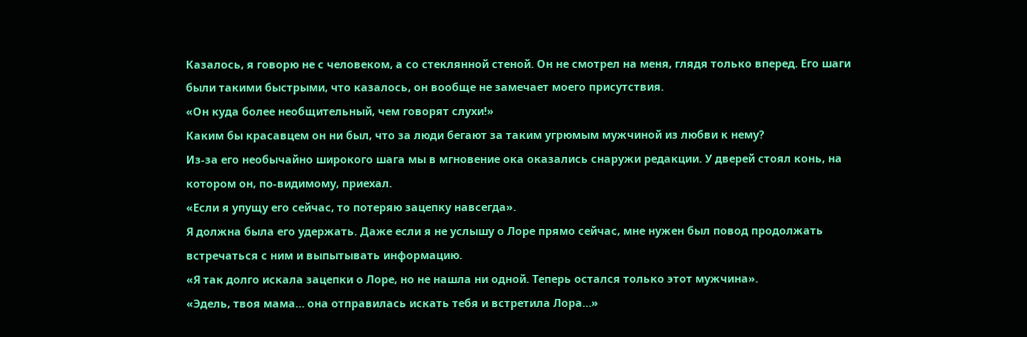Казалось, я говорю не с человеком, а со стеклянной стеной. Он не смотрел на меня, глядя только вперед. Его шаги были такими быстрыми, что казалось, он вообще не замечает моего присутствия.
«Он куда более необщительный, чем говорят слухи!»
Каким бы красавцем он ни был, что за люди бегают за таким угрюмым мужчиной из любви к нему?
Из-за его необычайно широкого шага мы в мгновение ока оказались снаружи редакции. У дверей стоял конь, на котором он, по-видимому, приехал.
«Если я упущу его сейчас, то потеряю зацепку навсегда».
Я должна была его удержать. Даже если я не услышу о Лоре прямо сейчас, мне нужен был повод продолжать встречаться с ним и выпытывать информацию.
«Я так долго искала зацепки о Лоре, но не нашла ни одной. Теперь остался только этот мужчина».
«Эдель, твоя мама… она отправилась искать тебя и встретила Лора…»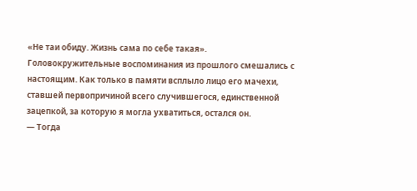«Не таи обиду. Жизнь сама по себе такая».
Головокружительные воспоминания из прошлого смешались с настоящим. Как только в памяти всплыло лицо его мачехи, ставшей первопричиной всего случившегося, единственной зацепкой, за которую я могла ухватиться, остался он.
— Тогда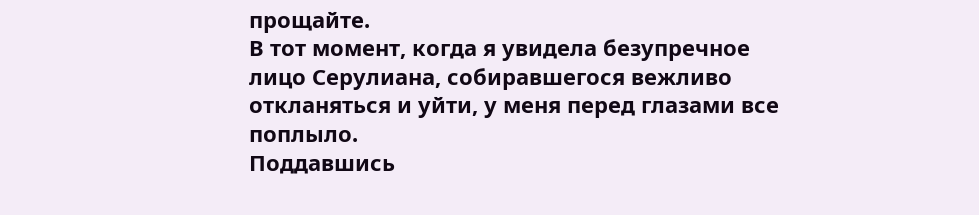прощайте.
В тот момент, когда я увидела безупречное лицо Серулиана, собиравшегося вежливо откланяться и уйти, у меня перед глазами все поплыло.
Поддавшись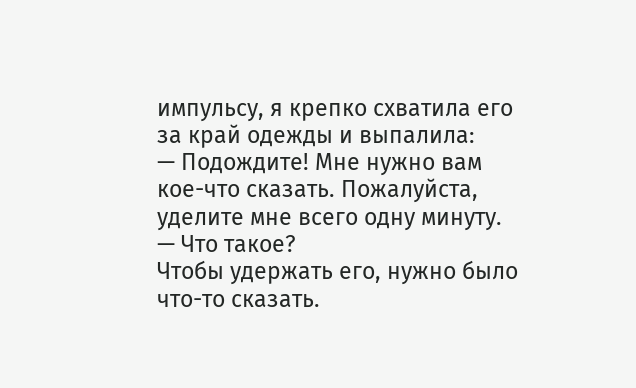импульсу, я крепко схватила его за край одежды и выпалила:
— Подождите! Мне нужно вам кое-что сказать. Пожалуйста, уделите мне всего одну минуту.
— Что такое?
Чтобы удержать его, нужно было что-то сказать.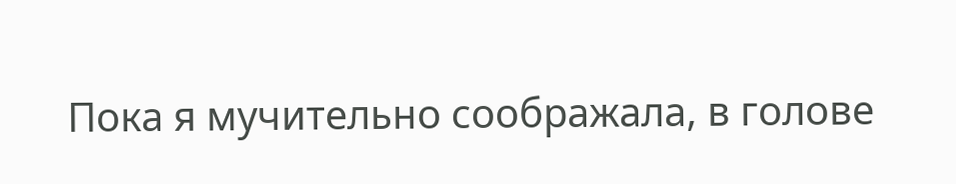Пока я мучительно соображала, в голове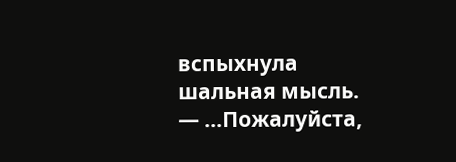вспыхнула шальная мысль.
— …Пожалуйста,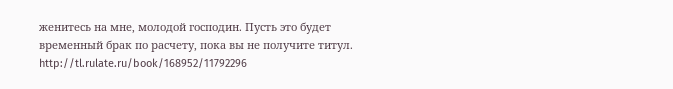женитесь на мне, молодой господин. Пусть это будет временный брак по расчету, пока вы не получите титул.
http://tl.rulate.ru/book/168952/11792296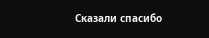Сказали спасибо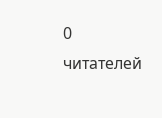0 читателей